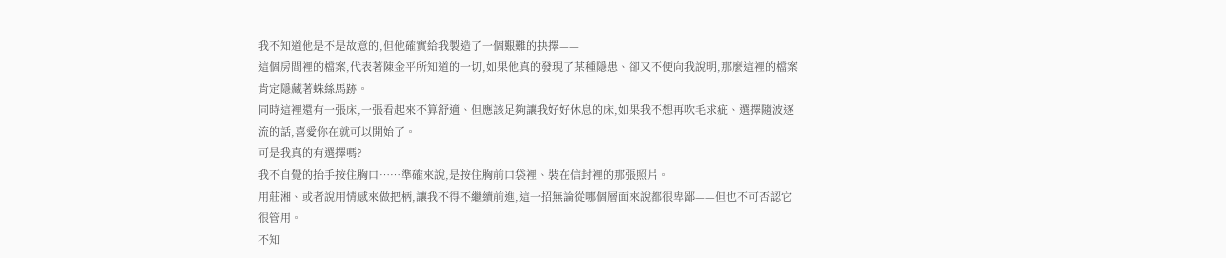我不知道他是不是故意的,但他確實給我製造了一個艱難的抉擇——
這個房間裡的檔案,代表著陳金平所知道的一切,如果他真的發現了某種隱患、卻又不便向我說明,那麼這裡的檔案肯定隱藏著蛛絲馬跡。
同時這裡還有一張床,一張看起來不算舒適、但應該足夠讓我好好休息的床,如果我不想再吹毛求疵、選擇隨波逐流的話,喜愛你在就可以開始了。
可是我真的有選擇嗎?
我不自覺的抬手按住胸口……準確來說,是按住胸前口袋裡、裝在信封裡的那張照片。
用莊湘、或者說用情感來做把柄,讓我不得不繼續前進,這一招無論從哪個層面來說都很卑鄙——但也不可否認它很管用。
不知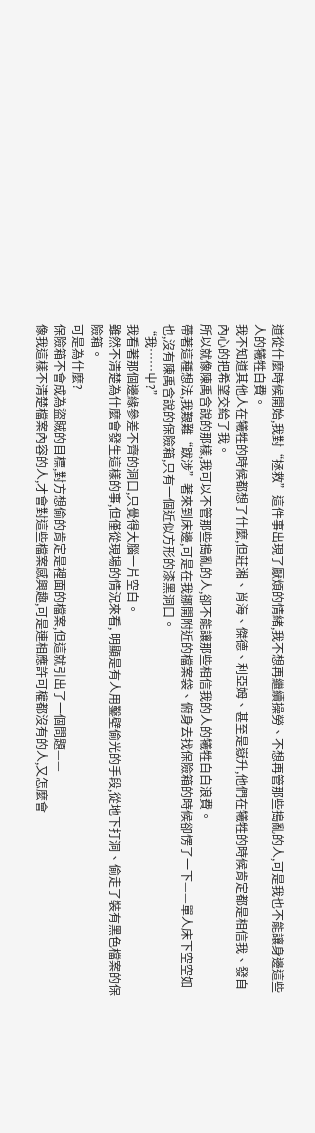道從什麼時候開始,我對“拯救”這件事出現了厭煩的情緒,我不想再繼續操勞、不想再管那些搗亂的人,可是我也不能讓身邊這些人的犧牲白費。
我不知道其他人在犧牲的時候都想了什麼,但莊湘、肖海、傑德、利亞姆、甚至是嶽升,他們在犧牲的時候肯定都是相信我、發自內心的把希望交給了我。
所以就像陳禹含說的那樣,我可以不管那些搗亂的人,卻不能讓那些相信我的人的犧牲白白浪費。
帶著這種想法,我艱難“跋涉”著來到床邊,可是在我挪開附近的檔案袋、俯身去找保險箱的時候卻愣了一下——單人床下空空如也,沒有陳禹含說的保險箱,只有一個近似方形的漆黑洞口。
“我……屮?”
我看著那個邊緣參差不齊的洞口,只覺得大腦一片空白。
雖然不清楚為什麼會發生這樣的事,但僅從現場的情況來看, 明顯是有人用鑿壁偷光的手段,從地下打洞、偷走了裝有黑色檔案的保險箱。
可是為什麼?
保險箱不會成為盜賊的目標,對方想偷的肯定是裡面的檔案,但這就引出了一個問題——
像我這樣不清楚檔案內容的人,才會對這些檔案感興趣,可是連相應許可權都沒有的人,又怎麼會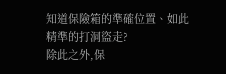知道保險箱的準確位置、如此精準的打洞盜走?
除此之外,保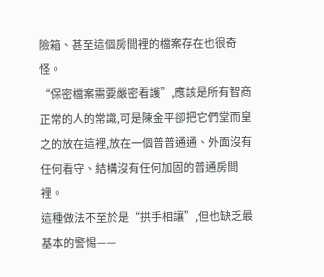險箱、甚至這個房間裡的檔案存在也很奇怪。
“保密檔案需要嚴密看護”,應該是所有智商正常的人的常識,可是陳金平卻把它們堂而皇之的放在這裡,放在一個普普通通、外面沒有任何看守、結構沒有任何加固的普通房間裡。
這種做法不至於是“拱手相讓”,但也缺乏最基本的警惕——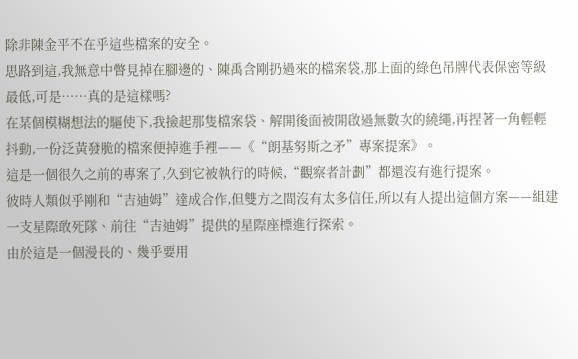除非陳金平不在乎這些檔案的安全。
思路到這,我無意中瞥見掉在腳邊的、陳禹含剛扔過來的檔案袋,那上面的綠色吊牌代表保密等級最低,可是……真的是這樣嗎?
在某個模糊想法的驅使下,我撿起那隻檔案袋、解開後面被開啟過無數次的繞繩,再捏著一角輕輕抖動,一份泛黃發脆的檔案便掉進手裡——《“朗基努斯之矛”專案提案》。
這是一個很久之前的專案了,久到它被執行的時候,“觀察者計劃”都還沒有進行提案。
彼時人類似乎剛和“吉迪姆”達成合作,但雙方之間沒有太多信任,所以有人提出這個方案——組建一支星際敢死隊、前往“吉迪姆”提供的星際座標進行探索。
由於這是一個漫長的、幾乎要用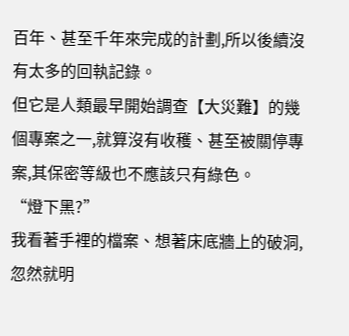百年、甚至千年來完成的計劃,所以後續沒有太多的回執記錄。
但它是人類最早開始調查【大災難】的幾個專案之一,就算沒有收穫、甚至被關停專案,其保密等級也不應該只有綠色。
“燈下黑?”
我看著手裡的檔案、想著床底牆上的破洞,忽然就明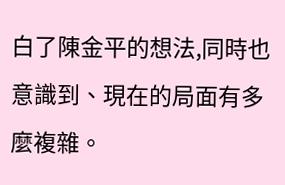白了陳金平的想法,同時也意識到、現在的局面有多麼複雜。